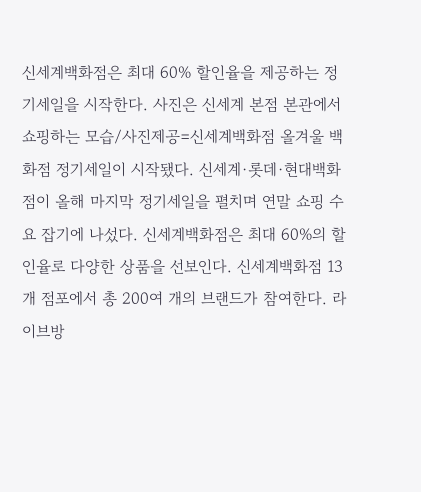신세계백화점은 최대 60% 할인율을 제공하는 정기세일을 시작한다. 사진은 신세계 본점 본관에서 쇼핑하는 모습/사진제공=신세계백화점 올겨울 백화점 정기세일이 시작됐다. 신세계·롯데·현대백화점이 올해 마지막 정기세일을 펼치며 연말 쇼핑 수요 잡기에 나섰다. 신세계백화점은 최대 60%의 할인율로 다양한 상품을 선보인다. 신세계백화점 13개 점포에서 총 200여 개의 브랜드가 참여한다. 라이브방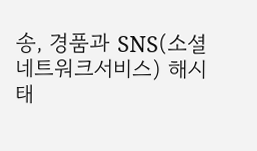송, 경품과 SNS(소셜네트워크서비스) 해시태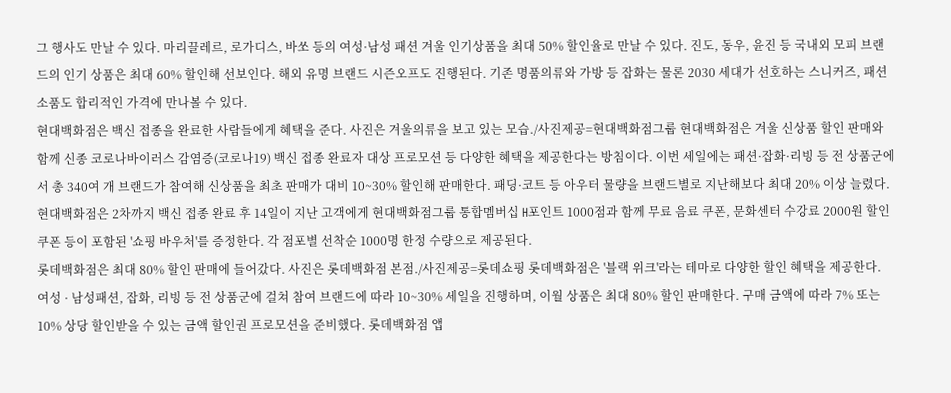그 행사도 만날 수 있다. 마리끌레르, 로가디스, 바쏘 등의 여성·남성 패션 겨울 인기상품을 최대 50% 할인율로 만날 수 있다. 진도, 동우, 윤진 등 국내외 모피 브랜드의 인기 상품은 최대 60% 할인해 선보인다. 해외 유명 브랜드 시즌오프도 진행된다. 기존 명품의류와 가방 등 잡화는 물론 2030 세대가 선호하는 스니커즈, 패션 소품도 합리적인 가격에 만나볼 수 있다.
현대백화점은 백신 접종을 완료한 사람들에게 혜택을 준다. 사진은 겨울의류을 보고 있는 모습./사진제공=현대백화점그룹 현대백화점은 겨울 신상품 할인 판매와 함께 신종 코로나바이러스 감염증(코로나19) 백신 접종 완료자 대상 프로모션 등 다양한 혜택을 제공한다는 방침이다. 이번 세일에는 패션·잡화·리빙 등 전 상품군에서 총 340여 개 브랜드가 참여해 신상품을 최초 판매가 대비 10~30% 할인해 판매한다. 패딩·코트 등 아우터 물량을 브랜드별로 지난해보다 최대 20% 이상 늘렸다. 현대백화점은 2차까지 백신 접종 완료 후 14일이 지난 고객에게 현대백화점그룹 통합멤버십 H포인트 1000점과 함께 무료 음료 쿠폰, 문화센터 수강료 2000원 할인 쿠폰 등이 포함된 '쇼핑 바우처'를 증정한다. 각 점포별 선착순 1000명 한정 수량으로 제공된다.
롯데백화점은 최대 80% 할인 판매에 들어갔다. 사진은 롯데백화점 본점./사진제공=롯데쇼핑 롯데백화점은 '블랙 위크'라는 테마로 다양한 할인 혜택을 제공한다. 여성 · 남성패션, 잡화, 리빙 등 전 상품군에 걸쳐 참여 브랜드에 따라 10~30% 세일을 진행하며, 이월 상품은 최대 80% 할인 판매한다. 구매 금액에 따라 7% 또는 10% 상당 할인받을 수 있는 금액 할인권 프로모션을 준비했다. 롯데백화점 앱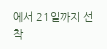에서 21일까지 선착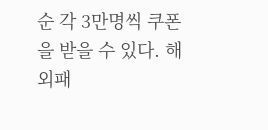순 각 3만명씩 쿠폰을 받을 수 있다. 해외패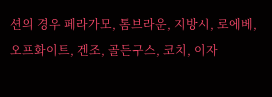션의 경우 페라가모, 톰브라운, 지방시, 로에베, 오프화이트, 겐조, 골든구스, 코치, 이자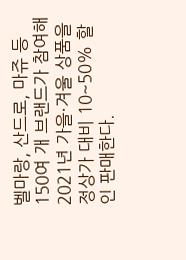벨마랑, 산드로, 마쥬 등 150여 개 브랜드가 참여해 2021년 가을·겨울 상품을 정상가 대비 10~50% 할인 판매한다.